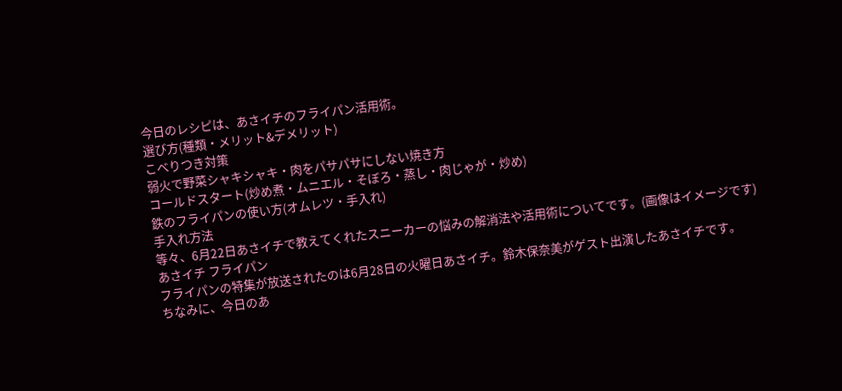今日のレシピは、あさイチのフライパン活用術。
選び方(種類・メリット&デメリット)
こべりつき対策
弱火で野菜シャキシャキ・肉をパサパサにしない焼き方
コールドスタート(炒め煮・ムニエル・そぼろ・蒸し・肉じゃが・炒め)
鉄のフライパンの使い方(オムレツ・手入れ)
手入れ方法
等々、6月22日あさイチで教えてくれたスニーカーの悩みの解消法や活用術についてです。(画像はイメージです)
あさイチ フライパン
フライパンの特集が放送されたのは6月28日の火曜日あさイチ。鈴木保奈美がゲスト出演したあさイチです。
ちなみに、今日のあ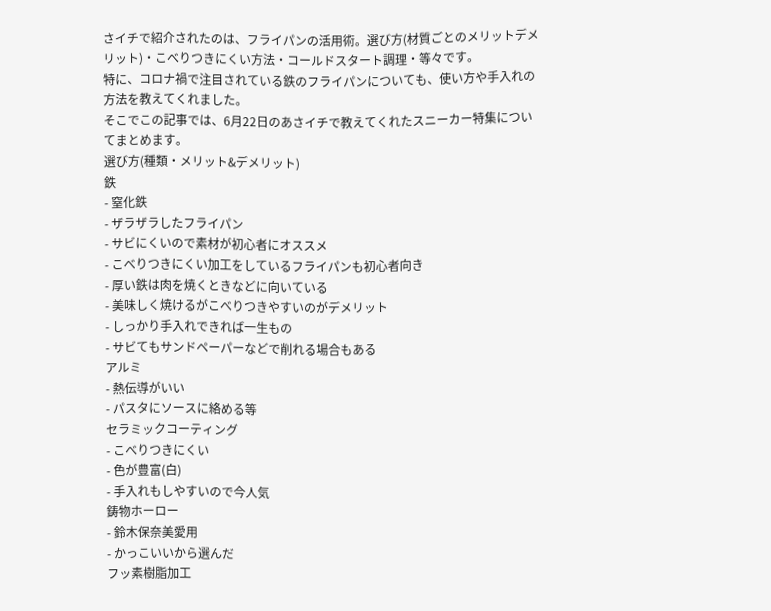さイチで紹介されたのは、フライパンの活用術。選び方(材質ごとのメリットデメリット)・こべりつきにくい方法・コールドスタート調理・等々です。
特に、コロナ禍で注目されている鉄のフライパンについても、使い方や手入れの方法を教えてくれました。
そこでこの記事では、6月22日のあさイチで教えてくれたスニーカー特集についてまとめます。
選び方(種類・メリット&デメリット)
鉄
- 窒化鉄
- ザラザラしたフライパン
- サビにくいので素材が初心者にオススメ
- こべりつきにくい加工をしているフライパンも初心者向き
- 厚い鉄は肉を焼くときなどに向いている
- 美味しく焼けるがこべりつきやすいのがデメリット
- しっかり手入れできれば一生もの
- サビてもサンドペーパーなどで削れる場合もある
アルミ
- 熱伝導がいい
- パスタにソースに絡める等
セラミックコーティング
- こべりつきにくい
- 色が豊富(白)
- 手入れもしやすいので今人気
鋳物ホーロー
- 鈴木保奈美愛用
- かっこいいから選んだ
フッ素樹脂加工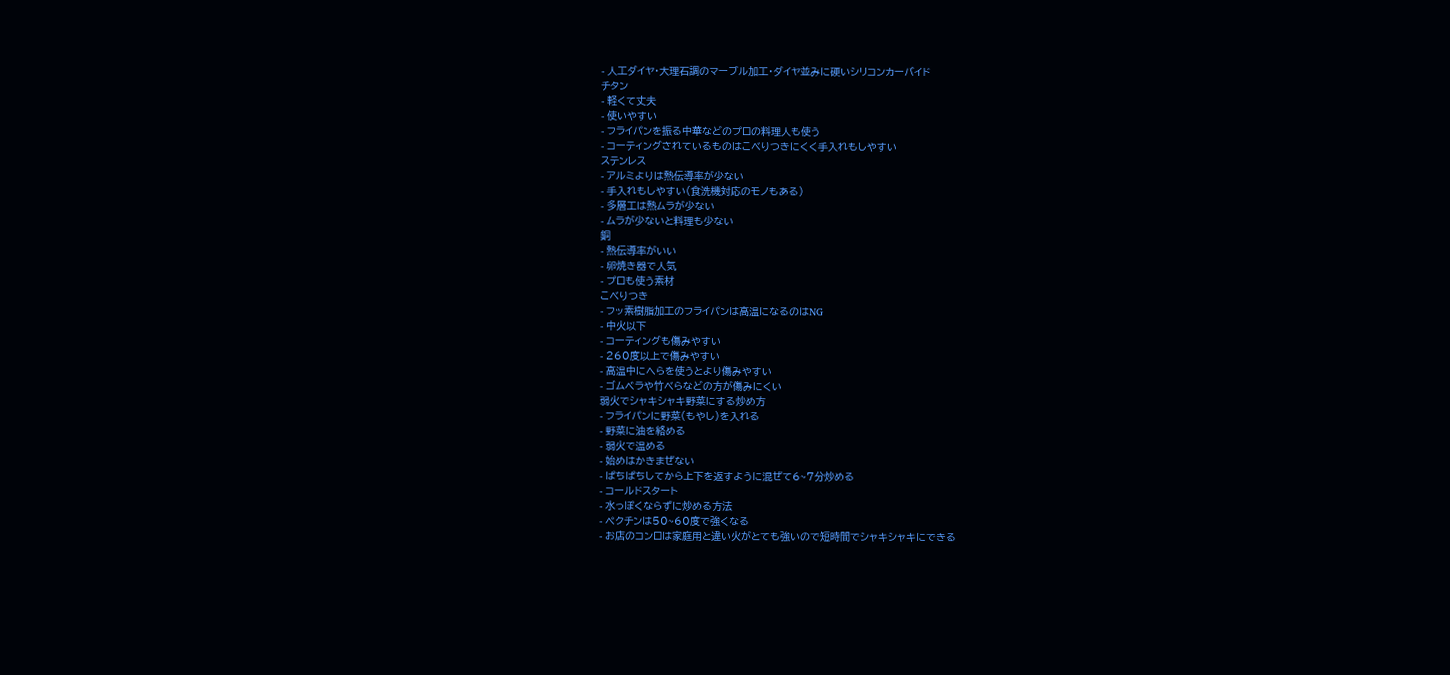- 人工ダイヤ・大理石調のマーブル加工・ダイヤ並みに硬いシリコンカーバイド
チタン
- 軽くて丈夫
- 使いやすい
- フライパンを振る中華などのプロの料理人も使う
- コーティングされているものはこべりつきにくく手入れもしやすい
ステンレス
- アルミよりは熱伝導率が少ない
- 手入れもしやすい(食洗機対応のモノもある)
- 多層工は熱ムラが少ない
- ムラが少ないと料理も少ない
銅
- 熱伝導率がいい
- 卵焼き器で人気
- プロも使う素材
こべりつき
- フッ素樹脂加工のフライパンは高温になるのはNG
- 中火以下
- コーティングも傷みやすい
- 260度以上で傷みやすい
- 高温中にへらを使うとより傷みやすい
- ゴムベラや竹べらなどの方が傷みにくい
弱火でシャキシャキ野菜にする炒め方
- フライパンに野菜(もやし)を入れる
- 野菜に油を絡める
- 弱火で温める
- 始めはかきまぜない
- ぱちぱちしてから上下を返すように混ぜて6~7分炒める
- コールドスタート
- 水っぽくならずに炒める方法
- ペクチンは50~60度で強くなる
- お店のコンロは家庭用と違い火がとても強いので短時間でシャキシャキにできる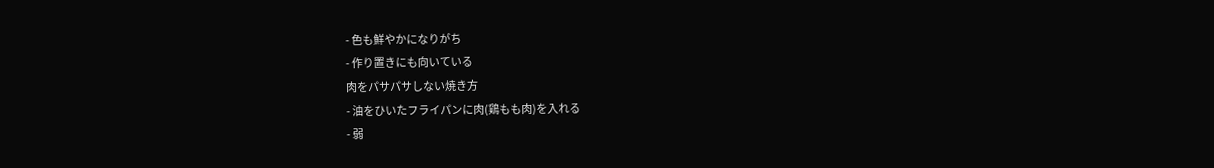- 色も鮮やかになりがち
- 作り置きにも向いている
肉をパサパサしない焼き方
- 油をひいたフライパンに肉(鶏もも肉)を入れる
- 弱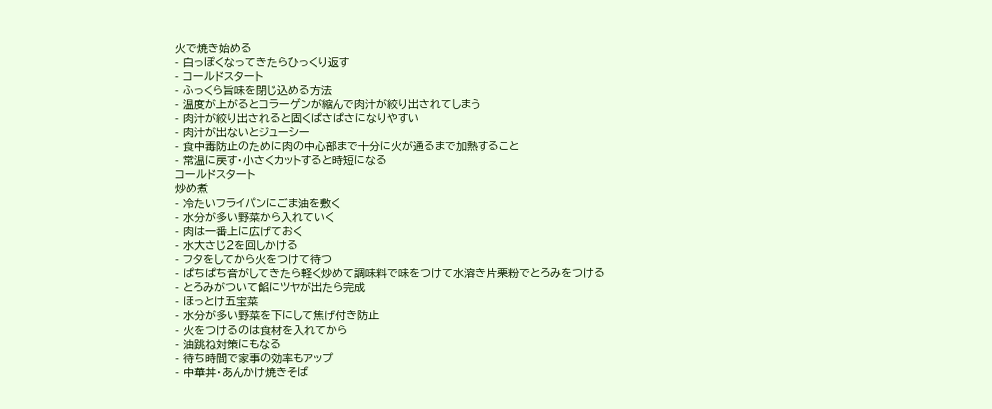火で焼き始める
- 白っぽくなってきたらひっくり返す
- コールドスタート
- ふっくら旨味を閉じ込める方法
- 温度が上がるとコラーゲンが縮んで肉汁が絞り出されてしまう
- 肉汁が絞り出されると固くぱさぱさになりやすい
- 肉汁が出ないとジューシー
- 食中毒防止のために肉の中心部まで十分に火が通るまで加熱すること
- 常温に戻す・小さくカットすると時短になる
コールドスタート
炒め煮
- 冷たいフライパンにごま油を敷く
- 水分が多い野菜から入れていく
- 肉は一番上に広げておく
- 水大さじ2を回しかける
- フタをしてから火をつけて待つ
- ぱちぱち音がしてきたら軽く炒めて調味料で味をつけて水溶き片栗粉でとろみをつける
- とろみがついて餡にツヤが出たら完成
- ほっとけ五宝菜
- 水分が多い野菜を下にして焦げ付き防止
- 火をつけるのは食材を入れてから
- 油跳ね対策にもなる
- 待ち時間で家事の効率もアップ
- 中華丼・あんかけ焼きそば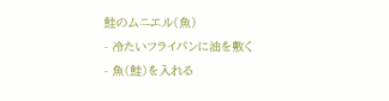鮭のムニエル(魚)
- 冷たいフライパンに油を敷く
- 魚(鮭)を入れる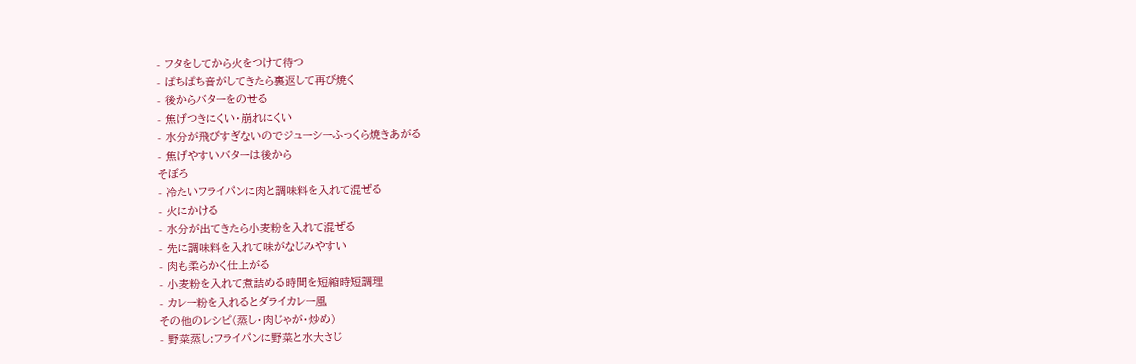- フタをしてから火をつけて待つ
- ぱちぱち音がしてきたら裏返して再び焼く
- 後からバターをのせる
- 焦げつきにくい・崩れにくい
- 水分が飛びすぎないのでジューシーふっくら焼きあがる
- 焦げやすいバターは後から
そぼろ
- 冷たいフライパンに肉と調味料を入れて混ぜる
- 火にかける
- 水分が出てきたら小麦粉を入れて混ぜる
- 先に調味料を入れて味がなじみやすい
- 肉も柔らかく仕上がる
- 小麦粉を入れて煮詰める時間を短縮時短調理
- カレー粉を入れるとダライカレー風
その他のレシピ(蒸し・肉じゃが・炒め)
- 野菜蒸し:フライパンに野菜と水大さじ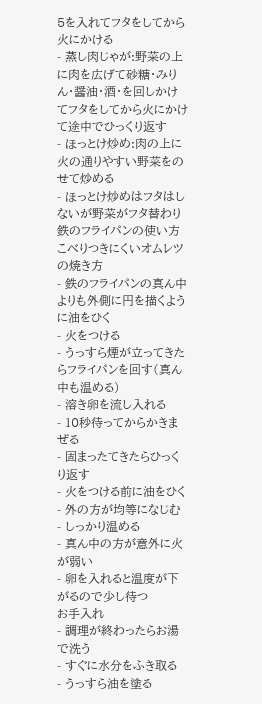5を入れてフタをしてから火にかける
- 蒸し肉じゃが:野菜の上に肉を広げて砂糖・みりん・醤油・酒・を回しかけてフタをしてから火にかけて途中でひっくり返す
- ほっとけ炒め:肉の上に火の通りやすい野菜をのせて炒める
- ほっとけ炒めはフタはしないが野菜がフタ替わり
鉄のフライパンの使い方
こべりつきにくいオムレツの焼き方
- 鉄のフライパンの真ん中よりも外側に円を描くように油をひく
- 火をつける
- うっすら煙が立ってきたらフライパンを回す(真ん中も温める)
- 溶き卵を流し入れる
- 10秒待ってからかきまぜる
- 固まったてきたらひっくり返す
- 火をつける前に油をひく
- 外の方が均等になじむ
- しっかり温める
- 真ん中の方が意外に火が弱い
- 卵を入れると温度が下がるので少し待つ
お手入れ
- 調理が終わったらお湯で洗う
- すぐに水分をふき取る
- うっすら油を塗る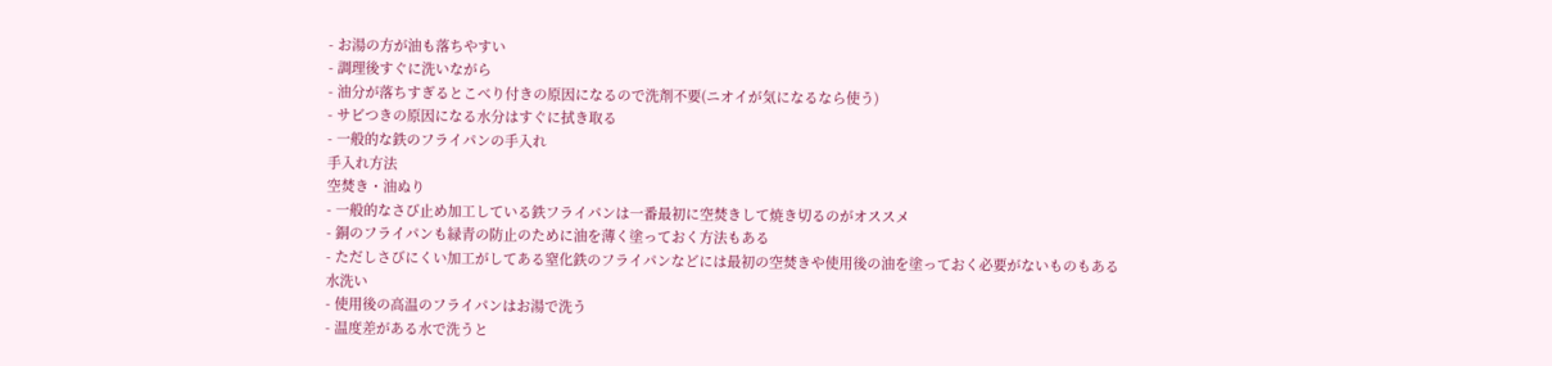- お湯の方が油も落ちやすい
- 調理後すぐに洗いながら
- 油分が落ちすぎるとこべり付きの原因になるので洗剤不要(ニオイが気になるなら使う)
- サビつきの原因になる水分はすぐに拭き取る
- 一般的な鉄のフライパンの手入れ
手入れ方法
空焚き・油ぬり
- 一般的なさび止め加工している鉄フライパンは一番最初に空焚きして焼き切るのがオススメ
- 銅のフライパンも緑青の防止のために油を薄く塗っておく方法もある
- ただしさびにくい加工がしてある窒化鉄のフライパンなどには最初の空焚きや使用後の油を塗っておく必要がないものもある
水洗い
- 使用後の高温のフライパンはお湯で洗う
- 温度差がある水で洗うと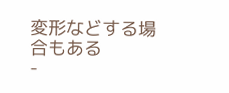変形などする場合もある
-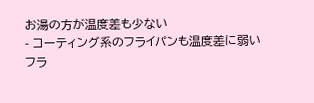お湯の方が温度差も少ない
- コーティング系のフライパンも温度差に弱い
フラ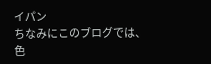イパン
ちなみにこのブログでは、色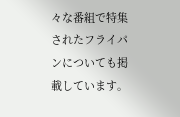々な番組で特集されたフライパンについても掲載しています。